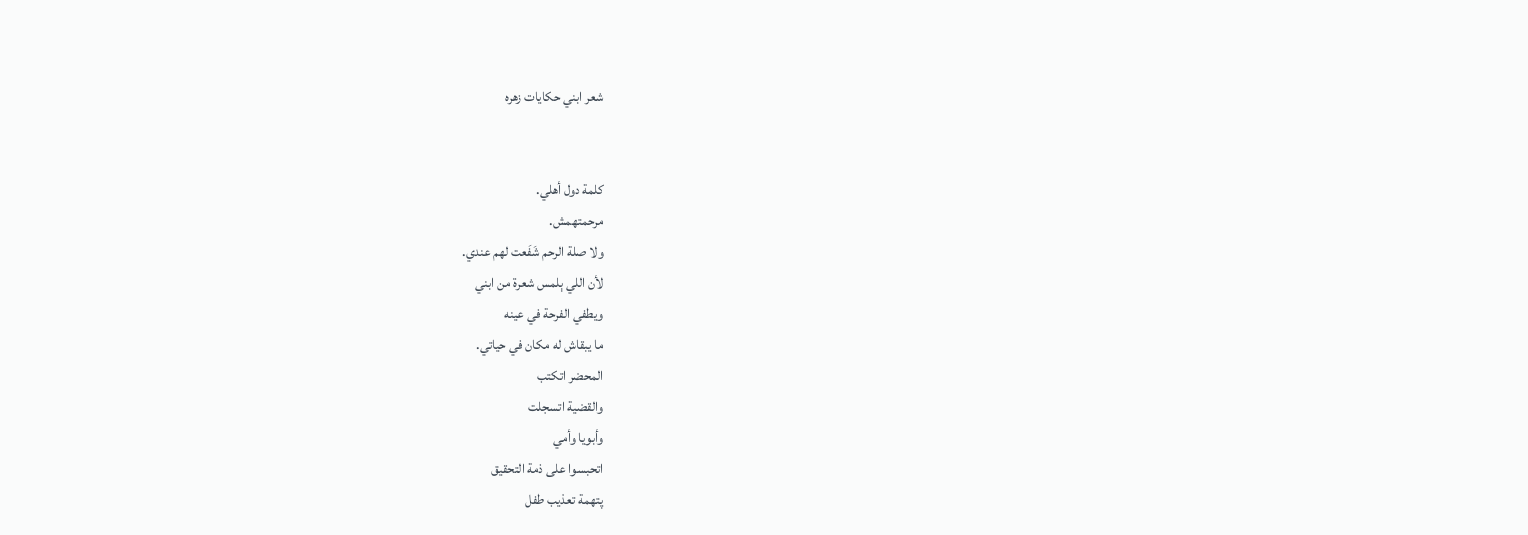شعر ابني حكايات زهره


كلمة دول أهلي.
مرحمتهمش.
ولا صلة الرحم شَفَعت لهم عندي.
لأن اللي ېلمس شعرة من ابني
ويطفي الفرحة في عينه
ما يبقاش له مكان في حياتي.
المحضر اتكتب
والقضية اتسجلت
وأبويا وأمي
اتحبسوا على ذمة التحقيق
پتهمة تعذيب طفل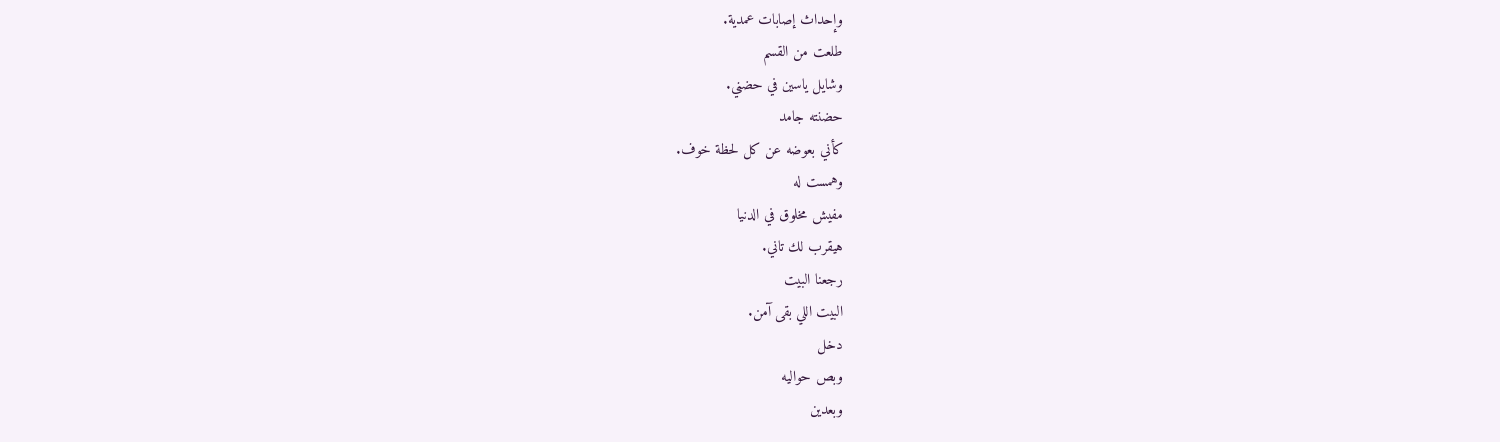وإحداث إصابات عمدية.
طلعت من القسم
وشايل ياسين في حضڼي.
حضنته جامد
كأني بعوضه عن كل لحظة خوف.
وهمست له
مفيش مخلوق في الدنيا
هيقرب لك تاني.
رجعنا البيت
البيت اللي بقى آمن.
دخل
وبص حواليه
وبعدين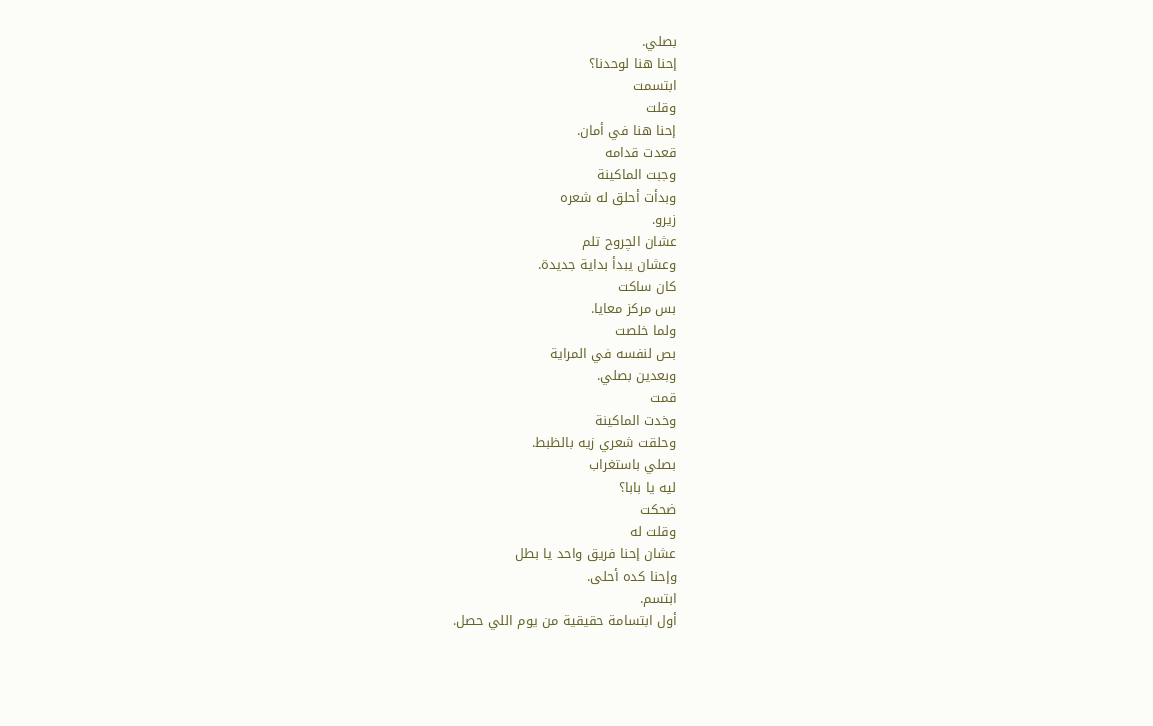بصلي.
إحنا هنا لوحدنا؟
ابتسمت
وقلت
إحنا هنا في أمان.
قعدت قدامه
وجبت الماكينة
وبدأت أحلق له شعره
زيرو.
عشان الچروح تلم
وعشان يبدأ بداية جديدة.
كان ساكت
بس مركز معايا.
ولما خلصت
بص لنفسه في المراية
وبعدين بصلي.
قمت
وخدت الماكينة
وحلقت شعري زيه بالظبط.
بصلي باستغراب
ليه يا بابا؟
ضحكت
وقلت له
عشان إحنا فريق واحد يا بطل
وإحنا كده أحلى.
ابتسم.
أول ابتسامة حقيقية من يوم اللي حصل.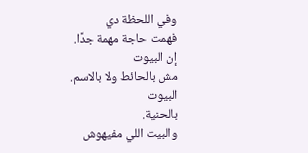وفي اللحظة دي
فهمت حاجة مهمة جدًا.
إن البيوت
مش بالحائط ولا بالاسم.
البيوت
بالحنية.
والبيت اللي مفيهوش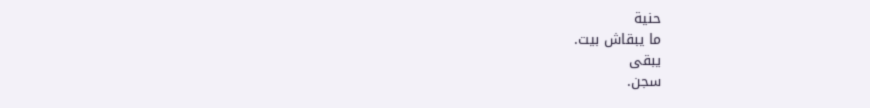حنية
ما يبقاش بيت.
يبقى
سجن.